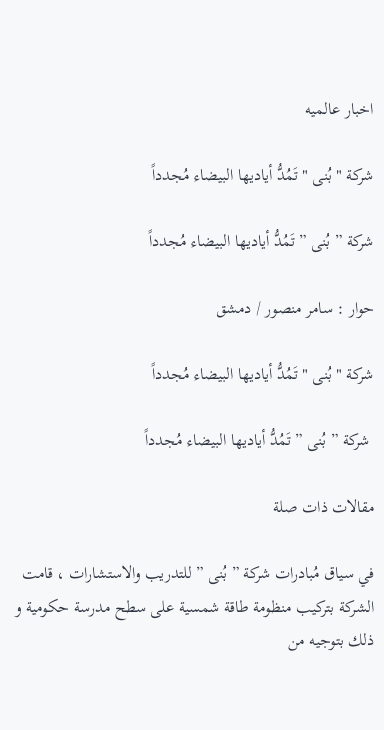اخبار عالميه

شركة " بُنى " تَمُدُّ أياديها البيضاء مُجدداً

شركة ” بُنى ” تَمُدُّ أياديها البيضاء مُجدداً

حوار : سامر منصور / دمشق

شركة " بُنى " تَمُدُّ أياديها البيضاء مُجدداً

 شركة ” بُنى ” تَمُدُّ أياديها البيضاء مُجدداً

مقالات ذات صلة

في سياق مُبادرات شركة ” بُنى ” للتدريب والاستشارات ، قامت الشركة بتركيب منظومة طاقة شمسية على سطح مدرسة حكومية و ذلك بتوجيه من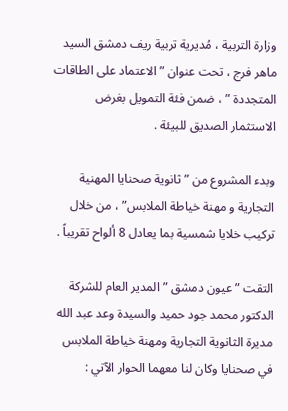وزارة التربية ، مُديرية تربية ريف دمشق السيد ماهر فرج ، تحت عنوان ” الاعتماد على الطاقات المتجددة ” ، ضمن فئة التمويل بغرض الاستثمار الصديق للبيئة .

وبدء المشروع من ” ثانوية صحنايا المهنية التجارية و مهنة خياطة الملابس” ، من خلال تركيب خلايا شمسية بما يعادل 8 ألواح تقريباً .

التقت ” عيون دمشق ” المدير العام للشركة الدكتور محمد جود حميد والسيدة وعد عبد الله مديرة الثانوية التجارية ومهنة خياطة الملابس في صحنايا وكان لنا معهما الحوار الآتي :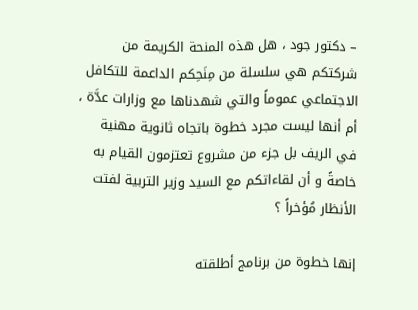– دكتور جود ، هل هذه المنحة الكريمة من شركتكم هي سلسلة من مِنَحِكم الداعمة للتكافل الاجتماعي عموماً والتي شهدناها مع وزارات عدَّة ، أم أنها ليست مجرد خطوة باتجاه ثانوية مهنية في الريف بل جزء من مشروع تعتزمون القيام به خاصةً و أن لقاءاتكم مع السيد وزير التربية لفتت الأنظار مُؤخراً ؟

إنها خطوة من برنامج أطلقته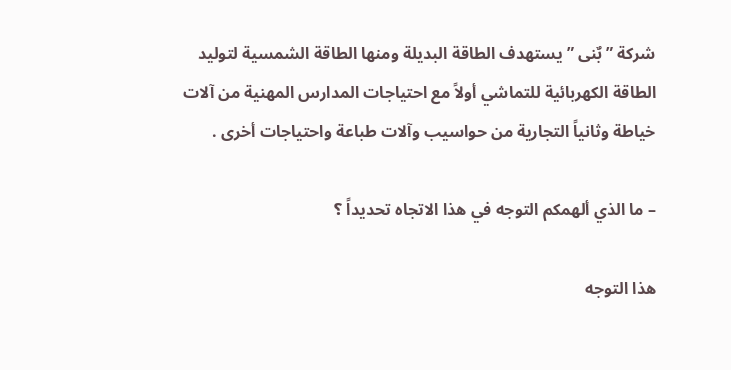شركة ” بٌنى ” يستهدف الطاقة البديلة ومنها الطاقة الشمسية لتوليد الطاقة الكهربائية للتماشي أولاً مع احتياجات المدارس المهنية من آلات خياطة وثانياً التجارية من حواسيب وآلات طباعة واحتياجات أخرى .

– ما الذي ألهمكم التوجه في هذا الاتجاه تحديداً ؟

هذا التوجه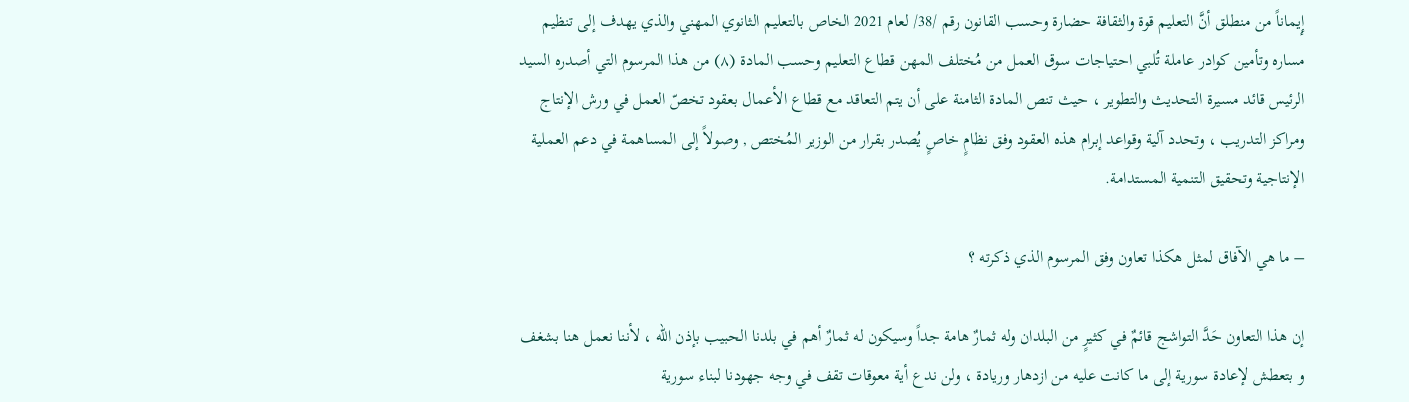إٕيماناً من منطلق أنَّ التعليم قوة والثقافة حضارة وحسب القانون رقم /38/ لعام 2021 الخاص بالتعليم الثانوي المهني والذي يهدف إلى تنظيم مساره وتأمين كوادر عاملة تُلبي احتياجات سوق العمل من مُختلف المهن قطاع التعليم وحسب المادة (٨) من هذا المرسوم التي أصدره السيد الرئيس قائد مسيرة التحديث والتطوير ، حيث تنص المادة الثامنة على أن يتم التعاقد مع قطاع الأعمال بعقود تخصّ العمل في ورش الإنتاج ومراكز التدريب ، وتحدد آلية وقواعد إبرام هذه العقود وفق نظامٍ خاصٍ يُصدر بقرار من الوزير المُختص , وصولاً إلى المساهمة في دعم العملية الإنتاجية وتحقيق التنمية المستدامة.

– ما هي الآفاق لمثل هكذا تعاون وفق المرسوم الذي ذكرته ؟

إن هذا التعاون حَدَّ التواشج قائمٌ في كثيرٍ من البلدان وله ثمارٌ هامة جداً وسيكون له ثمارٌ أهم في بلدنا الحبيب بإذن الله ، لأننا نعمل هنا بشغف و بتعطش لإعادة سورية إلى ما كانت عليه من ازدهار وريادة ، ولن ندع أية معوقات تقف في وجه جهودنا لبناء سورية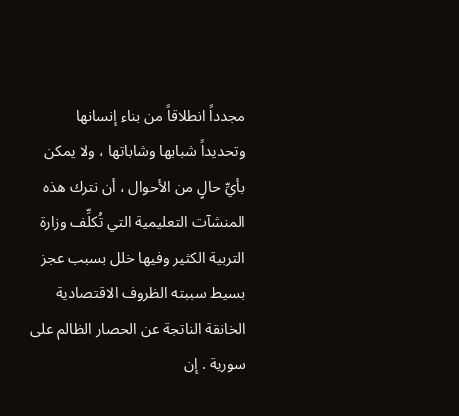مجدداً انطلاقاً من بناء إنسانها وتحديداً شبابها وشاباتها ، ولا يمكن بأيِّ حالٍ من الأحوال ، أن نترك هذه المنشآت التعليمية التي تُكلِّف وزارة التربية الكثير وفيها خلل بسبب عجز بسيط سببته الظروف الاقتصادية الخانقة الناتجة عن الحصار الظالم على سورية . إن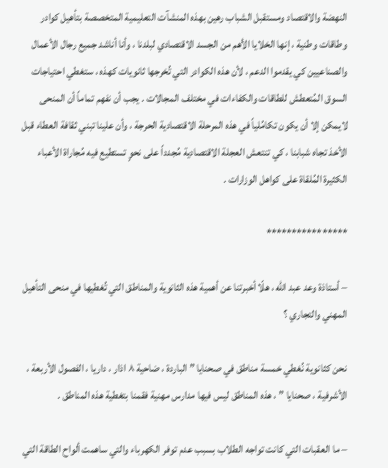النهضة والاقتصاد ومستقبل الشباب رهين بهذه المنشآت التعليمية المتخصصة بتأهيل كوادر وطاقات وطنية ، إنها الخلايا الأهم من الجسد الاقتصادي لبلدنا ، وأنا أناشد جميع رجال الأعمال والصناعيين كي يقدموا الدعم ، لأن هذه الكوادر التي تُخرجها ثانويات كهذه ، ستغطي احتياجات السوق المُتعطش للطاقات والكفاءات في مختلف المجالات . يجب أن نفهم تماماً أن المنحى لايمكن إلا أن يكون تكامُلياً في هذه المرحلة الاقتصادية الحرجة ، وأن علينا تبني ثقافة العطاء قبل الأخذ تجاه شبابنا ، كي تنتعش العجلة الاقتصادية مُجدداً على نحوٍ تستطيع فيه مُجاراة الأعباء الكثيرة المُلقاة على كواهل الوزارات .

****************

– أستاذة وعد عبد الله ، هلّا أخبرتنا عن أهمية هذه الثانوية والمناطق التي تُغطيها في منحى التأهيل المهني والتجاري ؟

نحن كثانوية نُغطي خمسة مناطق في صحنايا ” الباردة ، ضاحية ٨ اذار ، داريا ، الفصول الأربعة ، الأشرفية ، صحنايا ” ، هذه المناطق ليس فيها مدارس مهنية فقمنا بتغطية هذه المناطق .

– ما العقبات التي كانت تواجه الطلاب بسبب عدم توفر الكهرباء والتي ساهمت ألواح الطاقة التي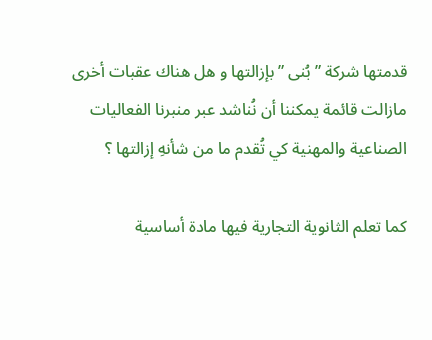قدمتها شركة ” بُنى ” بإزالتها و هل هناك عقبات أخرى مازالت قائمة يمكننا أن نُناشد عبر منبرنا الفعاليات الصناعية والمهنية كي تُقدم ما من شأنهِ إزالتها ؟

كما تعلم الثانوية التجارية فيها مادة أساسية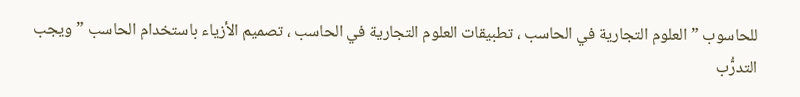للحاسوب ” العلوم التجارية في الحاسب ، تطبيقات العلوم التجارية في الحاسب ، تصميم الأزياء باستخدام الحاسب ” ويجب التدرُّب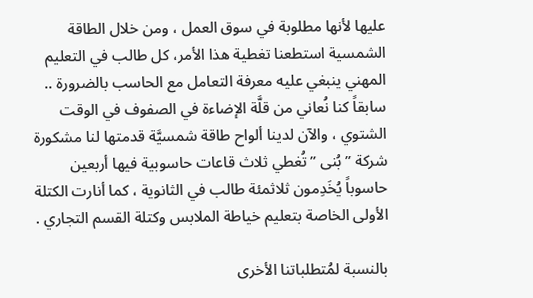عليها لأنها مطلوبة في سوق العمل ، ومن خلال الطاقة الشمسية استطعنا تغطية هذا الأمر، كل طالب في التعليم المهني ينبغي عليه معرفة التعامل مع الحاسب بالضرورة .. سابقاً كنا نُعاني من قلَّة الإضاءة في الصفوف في الوقت الشتوي ، والآن لدينا ألواح طاقة شمسيَّة قدمتها لنا مشكورة شركة ” بُنى ” تُغطي ثلاث قاعات حاسوبية فيها أربعين حاسوباً يُخَدِمون ثلاثمئة طالب في الثانوية ، كما أنارت الكتلة الأولى الخاصة بتعليم خياطة الملابس وكتلة القسم التجاري .

بالنسبة لمُتطلباتنا الأخرى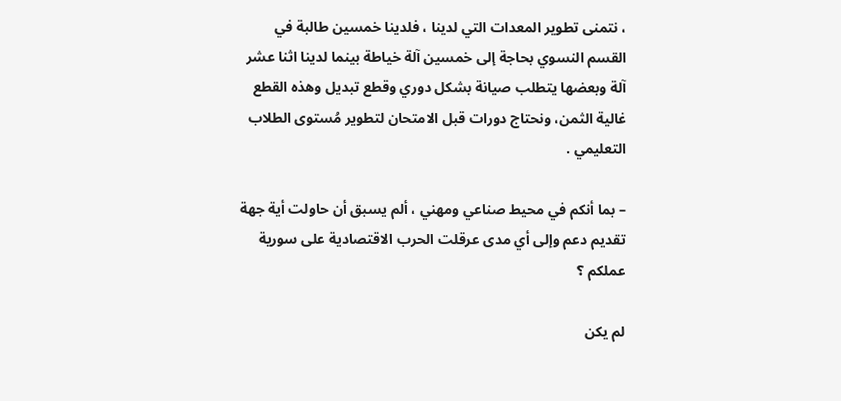، نتمنى تطوير المعدات التي لدينا ، فلدينا خمسين طالبة في القسم النسوي بحاجة إلى خمسين آلة خياطة بينما لدينا اثنا عشر آلة وبعضها يتطلب صيانة بشكل دوري وقطع تبديل وهذه القطع غالية الثمن، ونحتاج دورات قبل الامتحان لتطوير مُستوى الطلاب التعليمي .

– بما أنكم في محيط صناعي ومهني ، ألم يسبق أن حاولت أية جهة تقديم دعم وإلى أي مدى عرقلت الحرب الاقتصادية على سورية عملكم ؟

لم يكن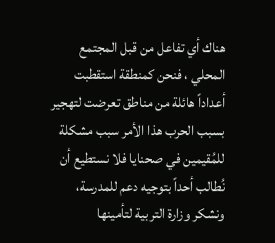هناك أي تفاعل من قبل المجتمع المحلي ، فنحن كمنطقة استقطبت أعداداً هائلة من مناطق تعرضت لتهجير بسبب الحرب هذا الأمر سبب مشكلة للمُقيمين في صحنايا فلا نستطيع أن نُطالب أحداً بتوجيه دعم للمدرسة، ونشكر وزارة التربية لتأمينها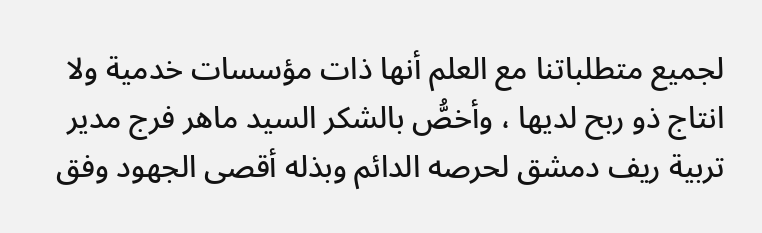لجميع متطلباتنا مع العلم أنها ذات مؤسسات خدمية ولا انتاج ذو ربح لديها ، وأخصُّ بالشكر السيد ماهر فرج مدير تربية ريف دمشق لحرصه الدائم وبذله أقصى الجهود وفق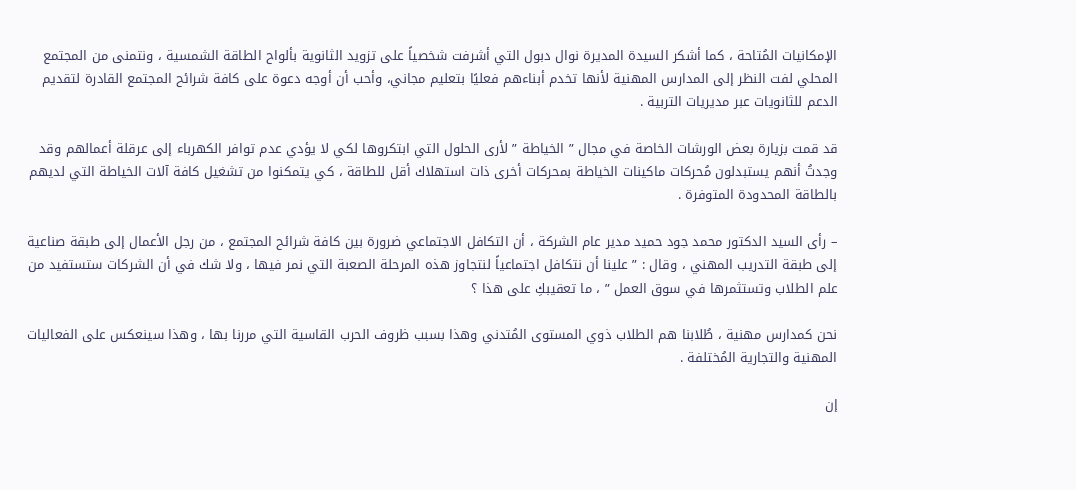الإمكانيات المُتاحة ، كما أشكر السيدة المديرة نوال دبول التي أشرفت شخصياً على تزويد الثانوية بألواح الطاقة الشمسية ، ونتمنى من المجتمع المحلي لفت النظر إلى المدارس المهنية لأنها تخدم أبناءهم فعليًا بتعليم مجاني، وأحب أن أوجه دعوة على كافة شرائح المجتمع القادرة لتقديم الدعم للثانويات عبر مديريات التربية .

قد قمت بزيارة بعض الورشات الخاصة في مجال ” الخياطة ” لأرى الحلول التي ابتكروها لكي لا يؤدي عدم توافر الكهرباء إلى عرقلة أعمالهم وقد وجدتُ أنهم يستبدلون مُحركات ماكينات الخياطة بمحركات أخرى ذات استهلاك أقل للطاقة ، كي يتمكنوا من تشغيل كافة آلات الخياطة التي لديهم بالطاقة المحدودة المتوفرة .

– رأى السيد الدكتور محمد جود حميد مدير عام الشركة ، أن التكافل الاجتماعي ضرورة بين كافة شرائح المجتمع ، من رجل الأعمال إلى طبقة صناعية إلى طبقة التدريب المهني ، وقال : ” علينا أن نتكافل اجتماعياً لنتجاوز هذه المرحلة الصعبة التي نمر فيها ، ولا شك في أن الشركات ستستفيد من علم الطلاب وتستثمرها في سوق العمل ” ، ما تعقيبكِ على هذا ؟

نحن كمدارس مهنية ، طُلابنا هم الطلاب ذوي المستوى المُتدني وهذا بسبب ظروف الحرب القاسية التي مررنا بها ، وهذا سينعكس على الفعاليات المهنية والتجارية المُختلفة .

إن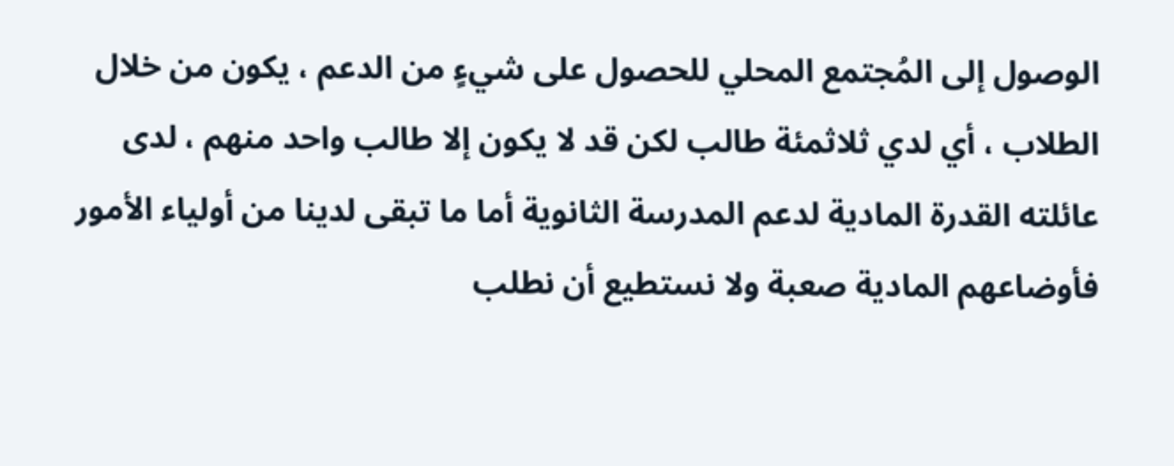الوصول إلى المُجتمع المحلي للحصول على شيءٍ من الدعم ، يكون من خلال الطلاب ، أي لدي ثلاثمئة طالب لكن قد لا يكون إلا طالب واحد منهم ، لدى عائلته القدرة المادية لدعم المدرسة الثانوية أما ما تبقى لدينا من أولياء الأمور فأوضاعهم المادية صعبة ولا نستطيع أن نطلب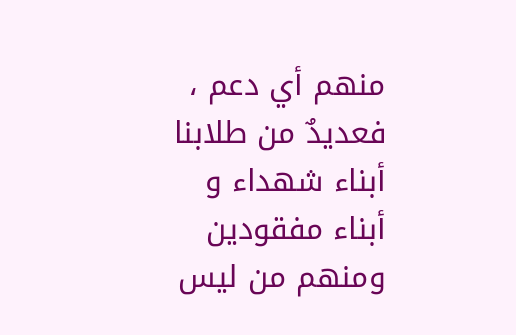منهم أي دعم ، فعديدٌ من طلابنا أبناء شهداء و أبناء مفقودين ومنهم من ليس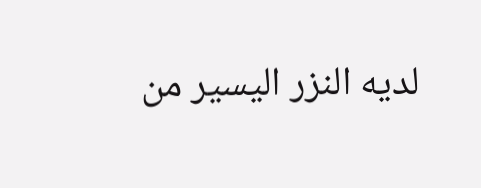لديه النزر اليسير من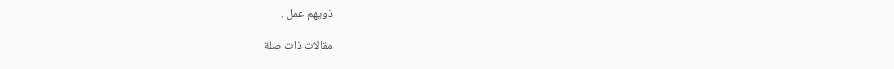ذويهم عمل .

مقالات ذات صلة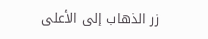زر الذهاب إلى الأعلى